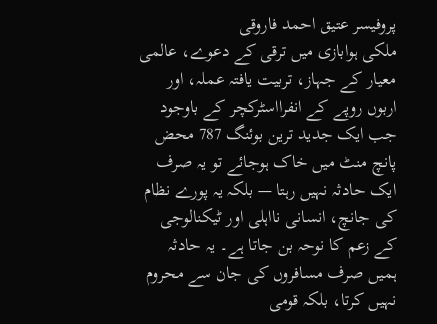پروفیسر عتیق احمد فاروقی
ملکی ہوابازی میں ترقی کے دعوے، عالمی معیار کے جہاز، تربیت یافتہ عملہ، اور اربوں روپے کے انفرااسٹرکچر کے باوجود جب ایک جدید ترین بوئنگ 787 محض پانچ منٹ میں خاک ہوجائے تو یہ صرف ایک حادثہ نہیں رہتا — بلکہ یہ پورے نظام کی جانچ، انسانی نااہلی اور ٹیکنالوجی کے زعم کا نوحہ بن جاتا ہے۔ یہ حادثہ ہمیں صرف مسافروں کی جان سے محروم نہیں کرتا، بلکہ قومی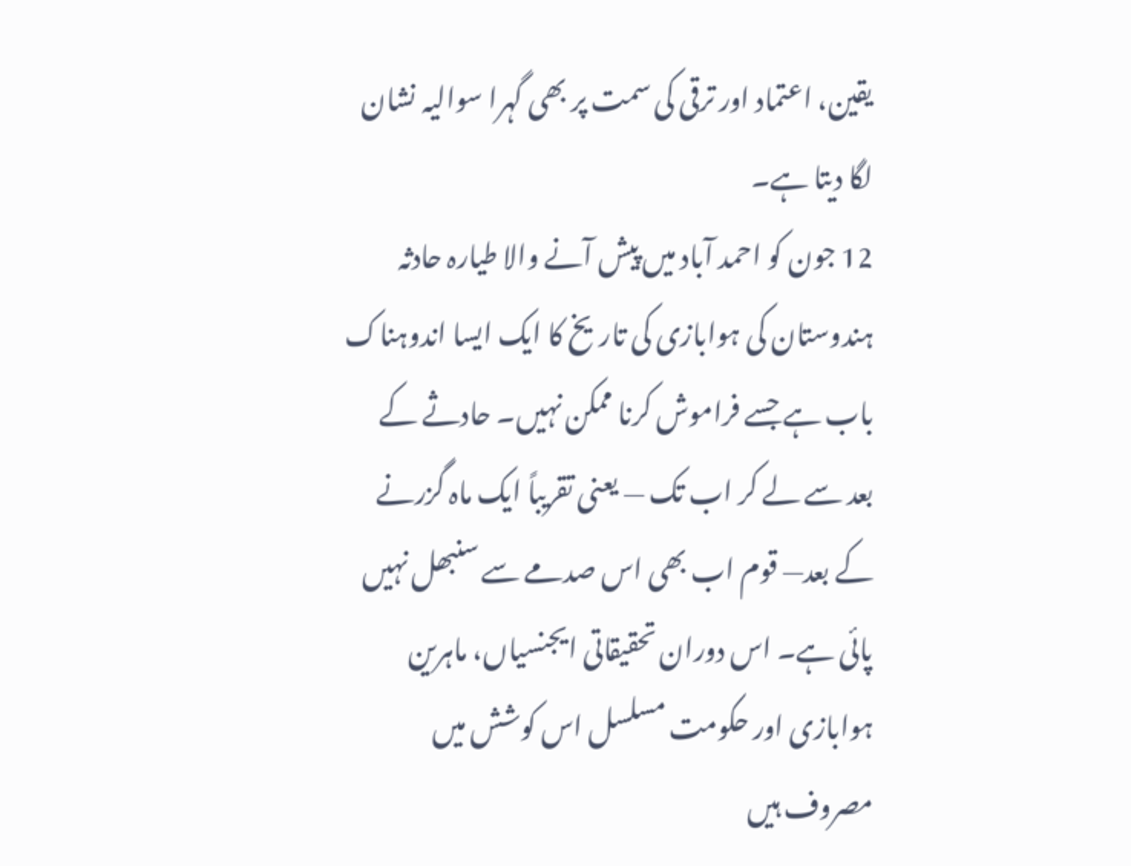یقین، اعتماد اور ترقی کی سمت پر بھی گہرا سوالیہ نشان لگا دیتا ہے۔
12 جون کو احمد آباد میں پیش آنے والا طیارہ حادثہ ہندوستان کی ہوابازی کی تاریخ کا ایک ایسا اندوہناک باب ہے جسے فراموش کرنا ممکن نہیں۔ حادثے کے بعد سے لے کر اب تک — یعنی تقریباً ایک ماہ گزرنے کے بعد— قوم اب بھی اس صدمے سے سنبھل نہیں پائی ہے۔ اس دوران تحقیقاتی ایجنسیاں، ماہرین ہوابازی اور حکومت مسلسل اس کوشش میں مصروف ہیں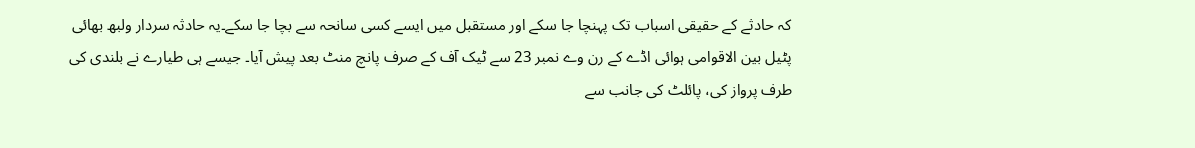کہ حادثے کے حقیقی اسباب تک پہنچا جا سکے اور مستقبل میں ایسے کسی سانحہ سے بچا جا سکے۔یہ حادثہ سردار ولبھ بھائی پٹیل بین الاقوامی ہوائی اڈے کے رن وے نمبر 23 سے ٹیک آف کے صرف پانچ منٹ بعد پیش آیا۔ جیسے ہی طیارے نے بلندی کی طرف پرواز کی، پائلٹ کی جانب سے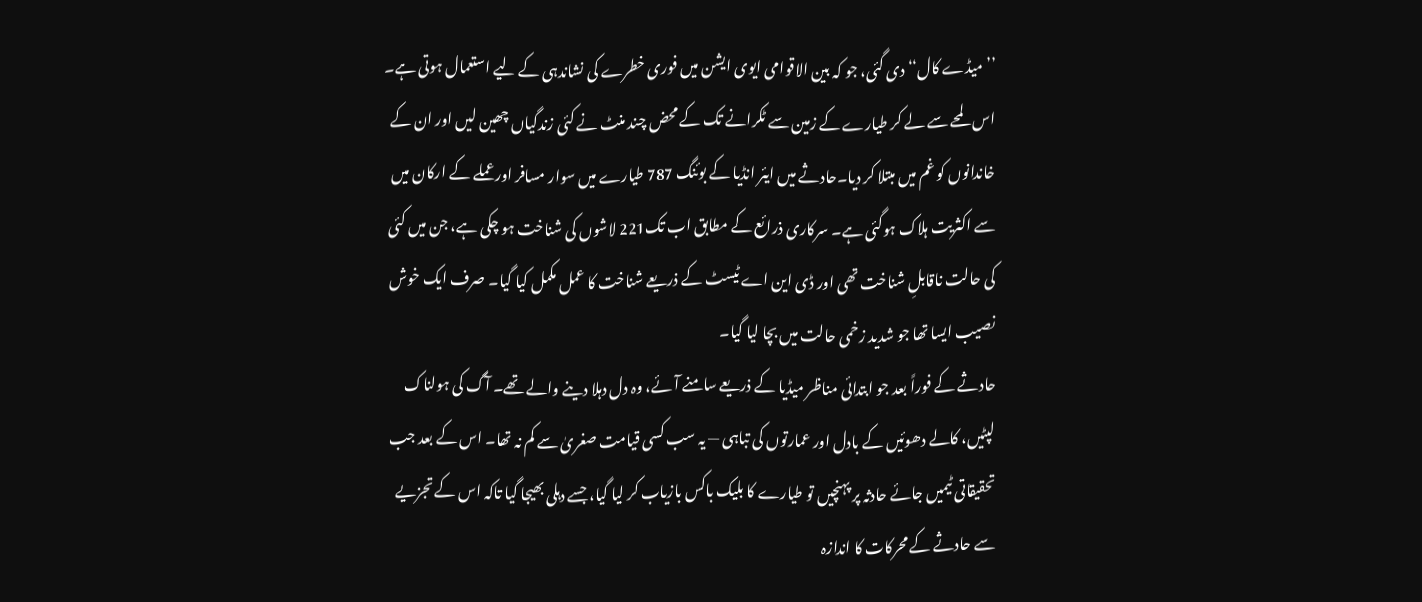’’میڈے کال‘‘ دی گئی، جو کہ بین الاقوامی ایوی ایشن میں فوری خطرے کی نشاندہی کے لیے استعمال ہوتی ہے۔ اس لمحے سے لے کر طیارے کے زمین سے ٹکرانے تک کے محض چند منٹ نے کئی زندگیاں چھین لیں اور ان کے خاندانوں کو غم میں مبتلا کر دیا۔حادثے میں ایئر انڈیا کے بوئنگ 787 طیارے میں سوار مسافر اور عملے کے ارکان میں سے اکثریت ہلاک ہوگئی ہے۔ سرکاری ذرائع کے مطابق اب تک221 لاشوں کی شناخت ہو چکی ہے، جن میں کئی کی حالت ناقابلِ شناخت تھی اور ڈی این اے ٹیسٹ کے ذریعے شناخت کا عمل مکمل کیا گیا۔ صرف ایک خوش نصیب ایسا تھا جو شدید زخمی حالت میں بچا لیا گیا۔
حادثے کے فوراً بعد جو ابتدائی مناظر میڈیا کے ذریعے سامنے آئے، وہ دل دہلا دینے والے تھے۔ آگ کی ہولناک لپٹیں، کالے دھوئیں کے بادل اور عمارتوں کی تباہی — یہ سب کسی قیامت صغریٰ سے کم نہ تھا۔ اس کے بعد جب تحقیقاتی ٹیمیں جائے حادثہ پر پہنچیں تو طیارے کا بلیک باکس بازیاب کر لیا گیا، جسے دہلی بھیجا گیا تاکہ اس کے تجزیے سے حادثے کے محرکات کا اندازہ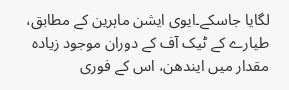لگایا جاسکے۔ایوی ایشن ماہرین کے مطابق، طیارے کے ٹیک آف کے دوران موجود زیادہ مقدار میں ایندھن، اس کے فوری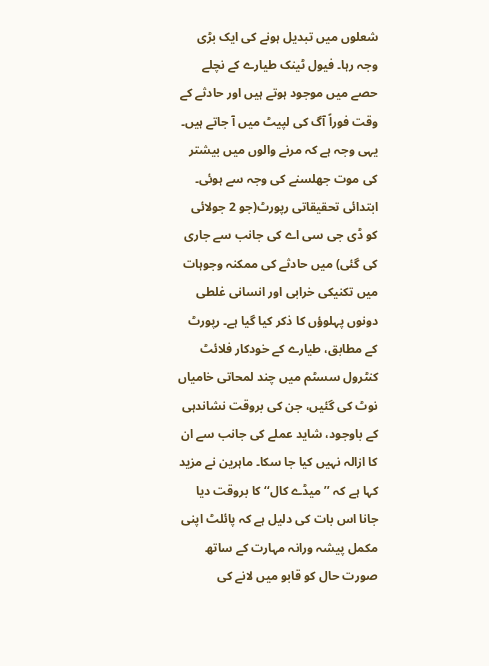شعلوں میں تبدیل ہونے کی ایک بڑی وجہ رہا۔ فیول ٹینک طیارے کے نچلے حصے میں موجود ہوتے ہیں اور حادثے کے وقت فوراً آگ کی لپیٹ میں آ جاتے ہیں۔ یہی وجہ ہے کہ مرنے والوں میں بیشتر کی موت جھلسنے کی وجہ سے ہوئی۔
ابتدائی تحقیقاتی رپورٹ(جو 2 جولائی کو ڈی جی سی اے کی جانب سے جاری کی گئی) میں حادثے کی ممکنہ وجوہات میں تکنیکی خرابی اور انسانی غلطی دونوں پہلوؤں کا ذکر کیا گیا ہے۔ رپورٹ کے مطابق، طیارے کے خودکار فلائٹ کنٹرول سسٹم میں چند لمحاتی خامیاں نوٹ کی گئیں، جن کی بروقت نشاندہی کے باوجود، شاید عملے کی جانب سے ان کا ازالہ نہیں کیا جا سکا۔ ماہرین نے مزید کہا ہے کہ ’’میڈے کال‘‘ کا بروقت دیا جانا اس بات کی دلیل ہے کہ پائلٹ اپنی مکمل پیشہ ورانہ مہارت کے ساتھ صورت حال کو قابو میں لانے کی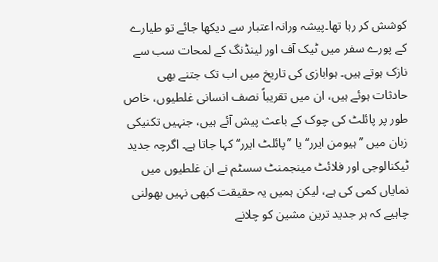کوشش کر رہا تھا۔پیشہ ورانہ اعتبار سے دیکھا جائے تو طیارے کے پورے سفر میں ٹیک آف اور لینڈنگ کے لمحات سب سے نازک ہوتے ہیں۔ ہوابازی کی تاریخ میں اب تک جتنے بھی حادثات ہوئے ہیں، ان میں تقریباً نصف انسانی غلطیوں، خاص طور پر پائلٹ کی چوک کے باعث پیش آئے ہیں، جنہیں تکنیکی زبان میں ’’ہیومن ایرر‘‘ یا ’’پائلٹ ایرر‘‘ کہا جاتا ہے۔ اگرچہ جدید ٹیکنالوجی اور فلائٹ مینجمنٹ سسٹم نے ان غلطیوں میں نمایاں کمی کی ہے، لیکن ہمیں یہ حقیقت کبھی نہیں بھولنی چاہیے کہ ہر جدید ترین مشین کو چلانے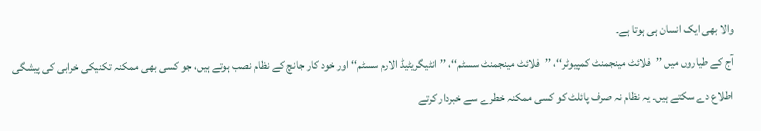والا بھی ایک انسان ہی ہوتا ہے۔
آج کے طیاروں میں ’’فلائٹ مینجمنٹ کمپیوٹر‘‘، ’’فلائٹ مینجمنٹ سسٹم‘‘، ’’انٹیگریٹیڈ الارم سسٹم‘‘ اور خود کار جانچ کے نظام نصب ہوتے ہیں، جو کسی بھی ممکنہ تکنیکی خرابی کی پیشگی اطلاع دے سکتے ہیں۔ یہ نظام نہ صرف پائلٹ کو کسی ممکنہ خطرے سے خبردار کرتے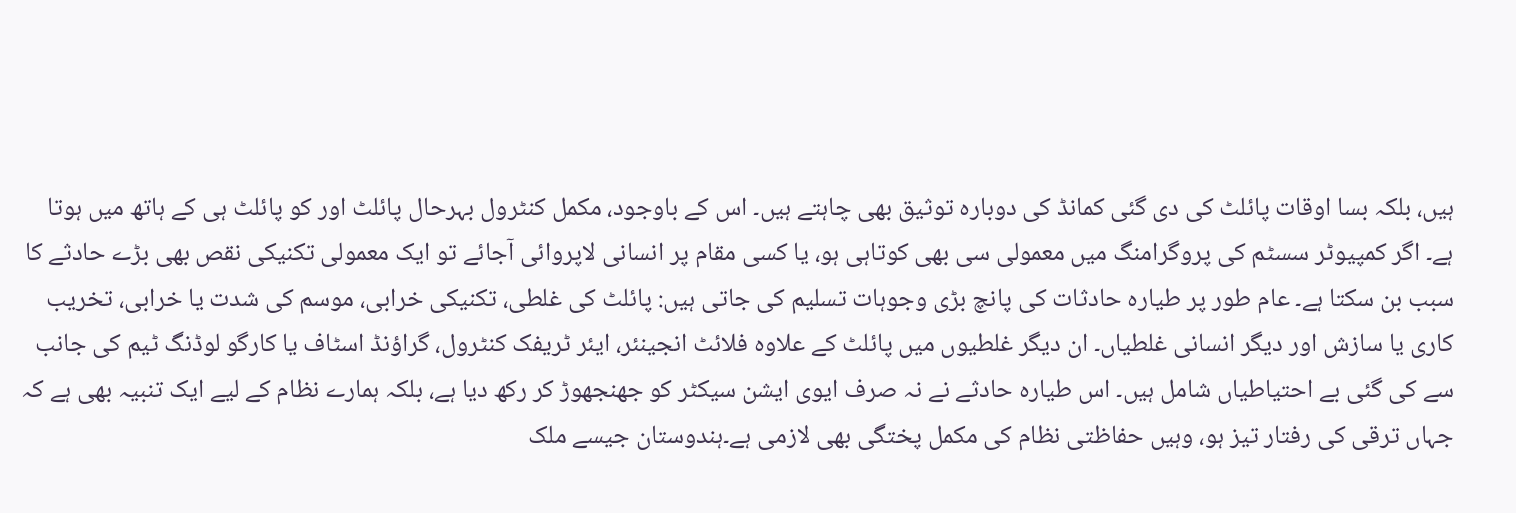ہیں، بلکہ بسا اوقات پائلٹ کی دی گئی کمانڈ کی دوبارہ توثیق بھی چاہتے ہیں۔ اس کے باوجود، مکمل کنٹرول بہرحال پائلٹ اور کو پائلٹ ہی کے ہاتھ میں ہوتا ہے۔ اگر کمپیوٹر سسٹم کی پروگرامنگ میں معمولی سی بھی کوتاہی ہو، یا کسی مقام پر انسانی لاپروائی آجائے تو ایک معمولی تکنیکی نقص بھی بڑے حادثے کا سبب بن سکتا ہے۔ عام طور پر طیارہ حادثات کی پانچ بڑی وجوہات تسلیم کی جاتی ہیں: پائلٹ کی غلطی، تکنیکی خرابی، موسم کی شدت یا خرابی، تخریب کاری یا سازش اور دیگر انسانی غلطیاں۔ ان دیگر غلطیوں میں پائلٹ کے علاوہ فلائٹ انجینئر، ایئر ٹریفک کنٹرول، گراؤنڈ اسٹاف یا کارگو لوڈنگ ٹیم کی جانب سے کی گئی بے احتیاطیاں شامل ہیں۔ اس طیارہ حادثے نے نہ صرف ایوی ایشن سیکٹر کو جھنجھوڑ کر رکھ دیا ہے، بلکہ ہمارے نظام کے لیے ایک تنبیہ بھی ہے کہ جہاں ترقی کی رفتار تیز ہو، وہیں حفاظتی نظام کی مکمل پختگی بھی لازمی ہے۔ہندوستان جیسے ملک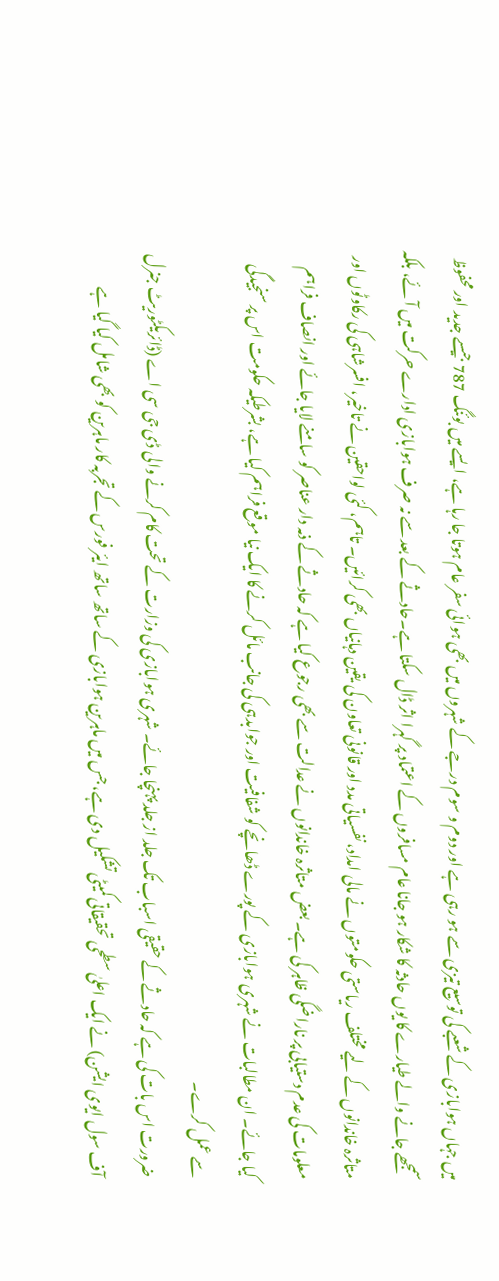میں جہاں ہوابازی کے شعبے کی توسیع تیزی سے ہو رہی ہے اور دوم و سوم درجے کے شہروں میں بھی ہوائی سفر عام ہوتا جا رہا ہے، ایسے میں بوئنگ 787 جیسے جدید اور محفوظ سمجھے جانے والے طیارے کا یوں حادثہ کا شکار ہو جانا عام مسافروں کے اعتماد پر گہرا اثر ڈال سکتا ہے۔حادثے کے بعد سے نہ صرف ہوابازی ادارے حرکت میں آئے، بلکہ متاثرہ خاندانوں کے لیے مختلف ریاستی حکومتوں نے مالی امداد، نفسیاتی مدد اور قانونی تعاون کی یقین دہانیاں بھی کرائیں۔ تاہم، کئی لواحقین نے تاخیر، افسرشاہی کی رکاوٹوں اور معلومات کی عدم دستیابی پر ناراضگی ظاہر کی ہے۔ بعض متاثرہ خاندانوں نے عدالت سے بھی رجوع کیا ہے کہ حادثے کے ذمہ دار عناصر کو سامنے لایا جائے اور انصاف فراہم کیا جائے۔ ان مطالبات نے شہری ہوابازی کے پورے ڈھانچے کو شفافیت اور جوابدہی کی جانب مائل کرنے کا ایک نیا موقع فراہم کیا ہے، بشرطیکہ حکومت اس پر سنجیدگی سے عمل کرے۔
ضرورت اس بات کی ہے کہ حادثے کے حقیقی اسباب تک جلد از جلد پہنچا جائے۔ شہری ہوابازی کی وزارت کے تحت کام کرنے والی ڈی جی سی اے (ڈائریکٹوریٹ جنرل آف سول ایوی ایشن) نے ایک اعلیٰ سطحی تحقیقاتی کمیٹی تشکیل دی ہے، جس میں ماہرین ہوابازی کے ساتھ ساتھ ایئر فورس کے تجربہ کار ماہرین کو بھی شامل کیا گیا ہے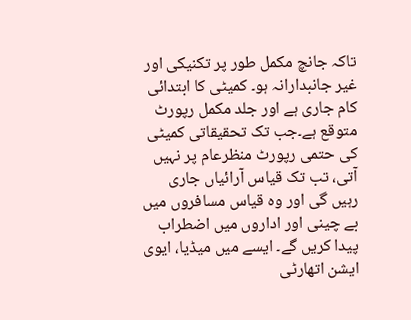تاکہ جانچ مکمل طور پر تکنیکی اور غیر جانبدارانہ ہو۔ کمیٹی کا ابتدائی کام جاری ہے اور جلد مکمل رپورٹ متوقع ہے۔جب تک تحقیقاتی کمیٹی کی حتمی رپورٹ منظرعام پر نہیں آتی، تب تک قیاس آرائیاں جاری رہیں گی اور وہ قیاس مسافروں میں بے چینی اور اداروں میں اضطراب پیدا کریں گے۔ ایسے میں میڈیا، ایوی ایشن اتھارٹی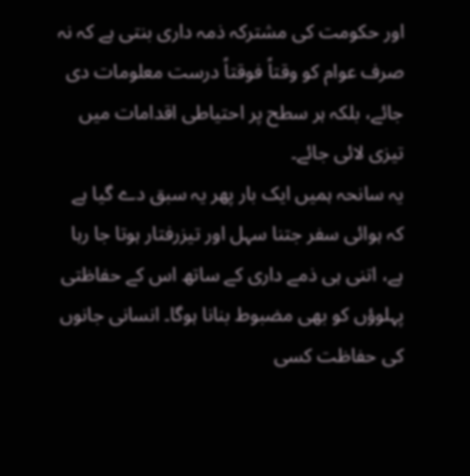اور حکومت کی مشترکہ ذمہ داری بنتی ہے کہ نہ صرف عوام کو وقتاً فوقتاً درست معلومات دی جائے، بلکہ ہر سطح پر احتیاطی اقدامات میں تیزی لائی جائے۔
یہ سانحہ ہمیں ایک بار پھر یہ سبق دے گیا ہے کہ ہوائی سفر جتنا سہل اور تیزرفتار ہوتا جا رہا ہے، اتنی ہی ذمے داری کے ساتھ اس کے حفاظتی پہلوؤں کو بھی مضبوط بنانا ہوگا۔ انسانی جانوں کی حفاظت کسی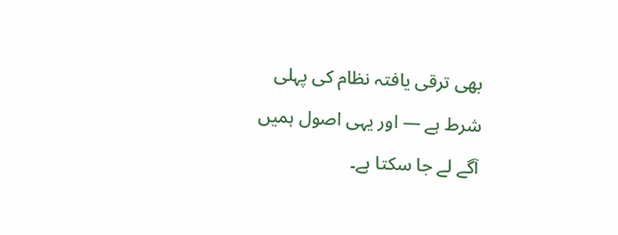بھی ترقی یافتہ نظام کی پہلی شرط ہے — اور یہی اصول ہمیں آگے لے جا سکتا ہے۔